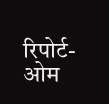रिपोर्ट- ओम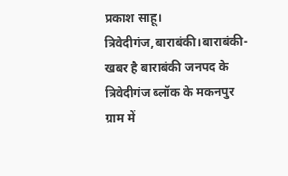प्रकाश साहू। त्रिवेदीगंज,बाराबंकी।बाराबंकी- खबर है बाराबंकी जनपद के त्रिवेदीगंज ब्लॉक के मकनपुर ग्राम में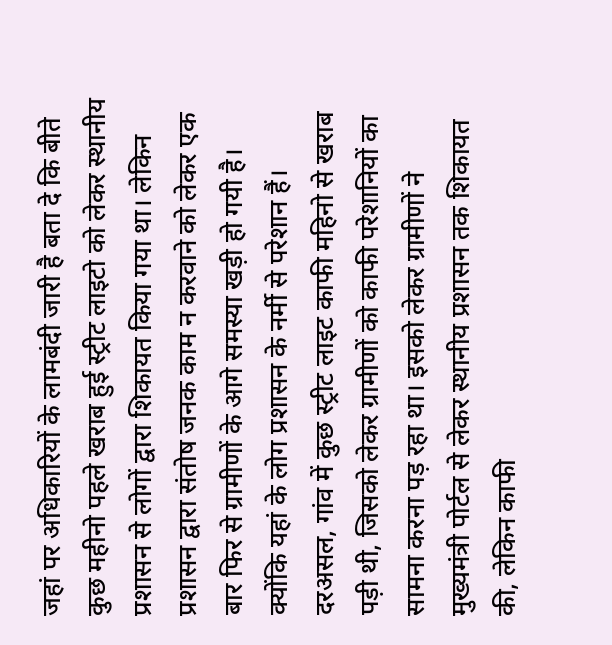जहां पर अधिकारियों के लामबंदी जारी है बता दे कि बीते कुछ महीनो पहले खराब हुई स्ट्रीट लाइटो को लेकर स्थानीय प्रशासन से लोगों द्वारा शिकायत किया गया था। लेकिन प्रशासन द्वारा संतोष जनक काम न करवाने को लेकर एक बार फिर से ग्रामीणों के आगे समस्या खड़ी हो गयी है। क्योंकि यहां के लोग प्रशासन के नर्मी से परेशान हैं। दरअसल, गांव में कुछ स्ट्रीट लाइट काफी महिनो से खराब पड़ी थी, जिसको लेकर ग्रामीणों को काफी परेशानियों का सामना करना पड़ रहा था। इसको लेकर ग्रामीणों ने मुख्यमंत्री पोर्टल से लेकर स्थानीय प्रशासन तक शिकायत की, लेकिन काफी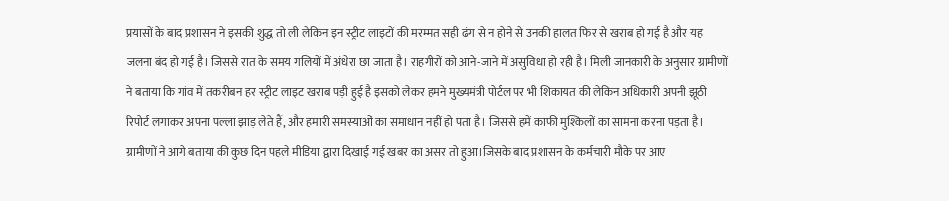प्रयासों के बाद प्रशासन ने इसकी शुद्ध तो ली लेकिन इन स्ट्रीट लाइटों की मरम्मत सही ढंग से न होने से उनकी हालत फिर से खराब हो गई है और यह जलना बंद हो गई है। जिससे रात के समय गलियों में अंधेरा छा जाता है। राहगीरों को आने-जाने में असुविधा हो रही है। मिली जानकारी के अनुसार ग्रामीणों ने बताया कि गांव में तकरीबन हर स्ट्रीट लाइट खराब पड़ी हुई है इसको लेकर हमने मुख्यमंत्री पोर्टल पर भी शिकायत की लेकिन अधिकारी अपनी झूठी रिपोर्ट लगाकर अपना पल्ला झाड़ लेते हैं, और हमारी समस्याओं का समाधान नहीं हो पता है। जिससे हमें काफी मुश्किलों का सामना करना पड़ता है। ग्रामीणों ने आगे बताया की कुछ दिन पहले मीडिया द्वारा दिखाई गई खबर का असर तो हुआ।जिसके बाद प्रशासन के कर्मचारी मौके पर आए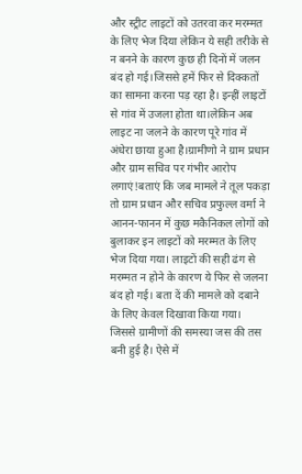और स्ट्रीट लाइटों को उतरवा कर मरम्मत के लिए भेज दिया लेकिन ये सही तरीके से न बनने के कारण कुछ ही दिनों में जलन बंद हो गई।जिससे हमें फिर से दिक्कतों का सामना करना पड़ रहा है। इन्हीं लाइटों से गांव में उजला होता था।लेकिन अब लाइट ना जलने के कारण पूरे गांव में अंधेरा छाया हुआ है।ग्रामीणो ने ग्राम प्रधान और ग्राम सचिव पर गंभीर आरोप लगाएं!बताएं कि जब मामले ने तूल पकड़ा तो ग्राम प्रधान और सचिव प्रफुल्ल वर्मा ने आनन-फानन में कुछ मकैनिकल लोगों को बुलाकर इन लाइटों को मरम्मत के लिए भेज दिया गया। लाइटों की सही ढंग से मरम्मत न होने के कारण ये फिर से जलना बंद हो गई। बता दें की मामले को दबाने के लिए केवल दिखावा किया गया। जिससे ग्रामीणों की समस्या जस की तस बनी हुई है। ऐसे में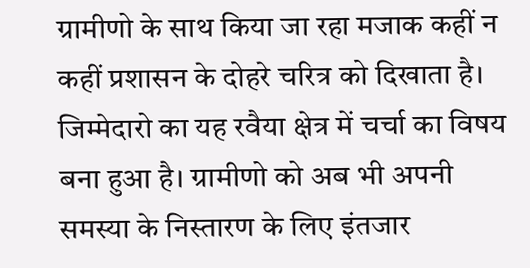ग्रामीणो के साथ किया जा रहा मजाक कहीं न कहीं प्रशासन के दोहरे चरित्र को दिखाता है। जिम्मेदारो का यह रवैया क्षेत्र में चर्चा का विषय बना हुआ है। ग्रामीणो को अब भी अपनी समस्या के निस्तारण के लिए इंतजार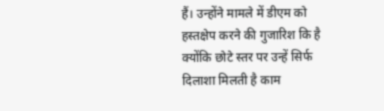हैं। उन्होंने मामले में डीएम को हस्तक्षेप करने की गुजारिश कि है क्योंकि छोटे स्तर पर उन्हें सिर्फ दिलाशा मिलती है काम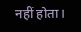नहीं होता।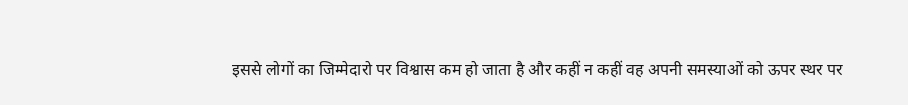इससे लोगों का जिम्मेदारो पर विश्वास कम हो जाता है और कहीं न कहीं वह अपनी समस्याओं को ऊपर स्थर पर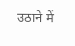उठाने में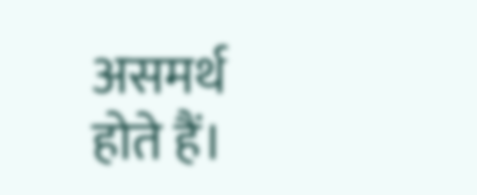असमर्थ होते हैं।